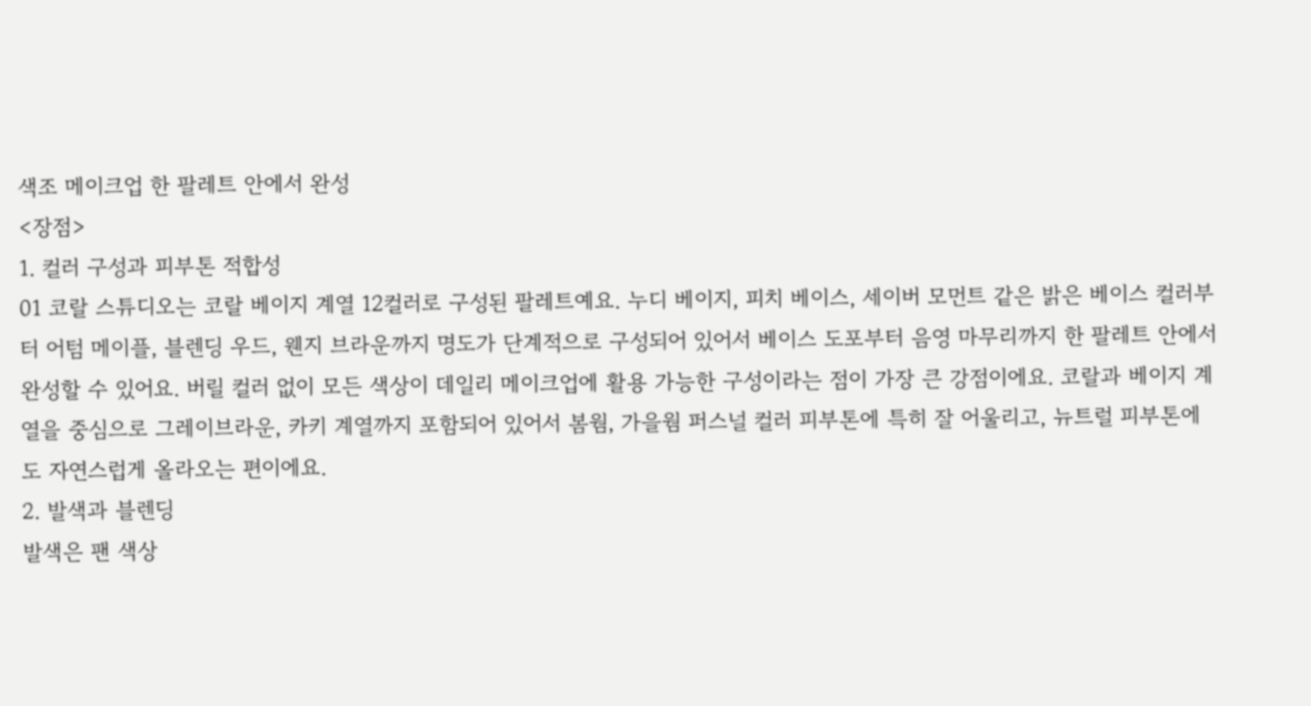색조 메이크업 한 팔레트 안에서 완성
<장점>
1. 컬러 구성과 피부톤 적합성
01 코랄 스튜디오는 코랄 베이지 계열 12컬러로 구성된 팔레트예요. 누디 베이지, 피치 베이스, 세이버 모먼트 같은 밝은 베이스 컬러부터 어텀 메이플, 블렌딩 우드, 웬지 브라운까지 명도가 단계적으로 구성되어 있어서 베이스 도포부터 음영 마무리까지 한 팔레트 안에서 완성할 수 있어요. 버릴 컬러 없이 모든 색상이 데일리 메이크업에 활용 가능한 구성이라는 점이 가장 큰 강점이에요. 코랄과 베이지 계열을 중심으로 그레이브라운, 카키 계열까지 포함되어 있어서 봄웜, 가을웜 퍼스널 컬러 피부톤에 특히 잘 어울리고, 뉴트럴 피부톤에도 자연스럽게 올라오는 편이에요.
2. 발색과 블렌딩
발색은 팬 색상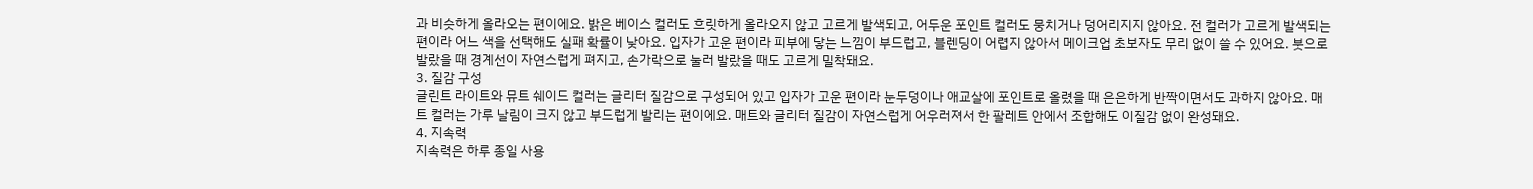과 비슷하게 올라오는 편이에요. 밝은 베이스 컬러도 흐릿하게 올라오지 않고 고르게 발색되고, 어두운 포인트 컬러도 뭉치거나 덩어리지지 않아요. 전 컬러가 고르게 발색되는 편이라 어느 색을 선택해도 실패 확률이 낮아요. 입자가 고운 편이라 피부에 닿는 느낌이 부드럽고, 블렌딩이 어렵지 않아서 메이크업 초보자도 무리 없이 쓸 수 있어요. 붓으로 발랐을 때 경계선이 자연스럽게 펴지고, 손가락으로 눌러 발랐을 때도 고르게 밀착돼요.
3. 질감 구성
글린트 라이트와 뮤트 쉐이드 컬러는 글리터 질감으로 구성되어 있고 입자가 고운 편이라 눈두덩이나 애교살에 포인트로 올렸을 때 은은하게 반짝이면서도 과하지 않아요. 매트 컬러는 가루 날림이 크지 않고 부드럽게 발리는 편이에요. 매트와 글리터 질감이 자연스럽게 어우러져서 한 팔레트 안에서 조합해도 이질감 없이 완성돼요.
4. 지속력
지속력은 하루 종일 사용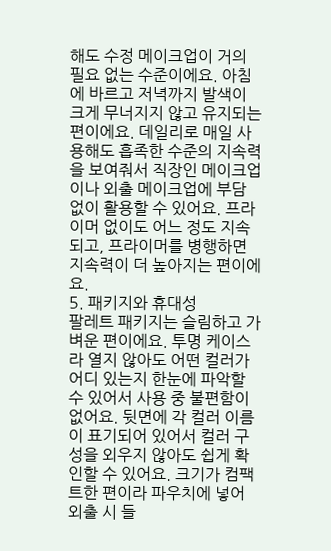해도 수정 메이크업이 거의 필요 없는 수준이에요. 아침에 바르고 저녁까지 발색이 크게 무너지지 않고 유지되는 편이에요. 데일리로 매일 사용해도 흡족한 수준의 지속력을 보여줘서 직장인 메이크업이나 외출 메이크업에 부담 없이 활용할 수 있어요. 프라이머 없이도 어느 정도 지속되고, 프라이머를 병행하면 지속력이 더 높아지는 편이에요.
5. 패키지와 휴대성
팔레트 패키지는 슬림하고 가벼운 편이에요. 투명 케이스라 열지 않아도 어떤 컬러가 어디 있는지 한눈에 파악할 수 있어서 사용 중 불편함이 없어요. 뒷면에 각 컬러 이름이 표기되어 있어서 컬러 구성을 외우지 않아도 쉽게 확인할 수 있어요. 크기가 컴팩트한 편이라 파우치에 넣어 외출 시 들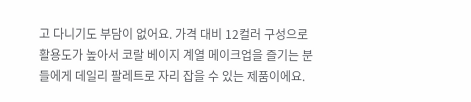고 다니기도 부담이 없어요. 가격 대비 12컬러 구성으로 활용도가 높아서 코랄 베이지 계열 메이크업을 즐기는 분들에게 데일리 팔레트로 자리 잡을 수 있는 제품이에요.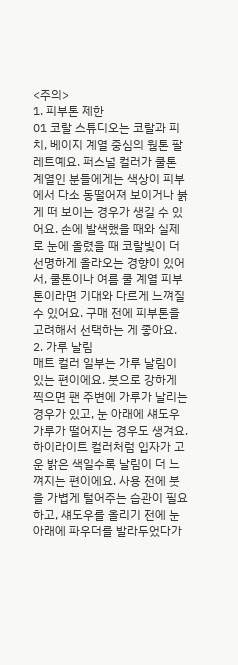<주의>
1. 피부톤 제한
01 코랄 스튜디오는 코랄과 피치, 베이지 계열 중심의 웜톤 팔레트예요. 퍼스널 컬러가 쿨톤 계열인 분들에게는 색상이 피부에서 다소 동떨어져 보이거나 붉게 떠 보이는 경우가 생길 수 있어요. 손에 발색했을 때와 실제로 눈에 올렸을 때 코랄빛이 더 선명하게 올라오는 경향이 있어서, 쿨톤이나 여름 쿨 계열 피부톤이라면 기대와 다르게 느껴질 수 있어요. 구매 전에 피부톤을 고려해서 선택하는 게 좋아요.
2. 가루 날림
매트 컬러 일부는 가루 날림이 있는 편이에요. 붓으로 강하게 찍으면 팬 주변에 가루가 날리는 경우가 있고, 눈 아래에 섀도우 가루가 떨어지는 경우도 생겨요. 하이라이트 컬러처럼 입자가 고운 밝은 색일수록 날림이 더 느껴지는 편이에요. 사용 전에 붓을 가볍게 털어주는 습관이 필요하고, 섀도우를 올리기 전에 눈 아래에 파우더를 발라두었다가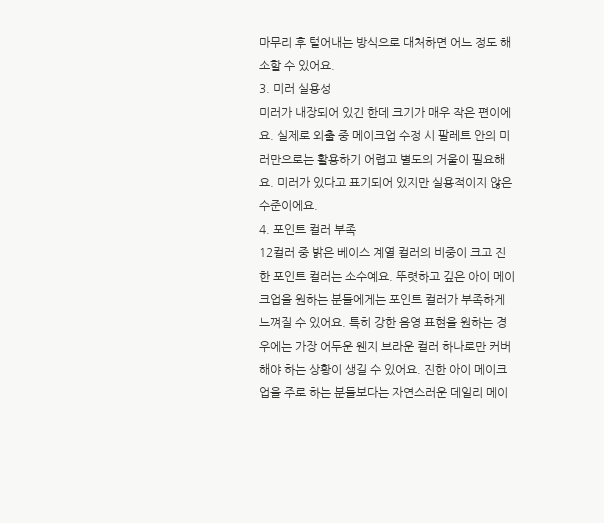마무리 후 털어내는 방식으로 대처하면 어느 정도 해소할 수 있어요.
3. 미러 실용성
미러가 내장되어 있긴 한데 크기가 매우 작은 편이에요. 실제로 외출 중 메이크업 수정 시 팔레트 안의 미러만으로는 활용하기 어렵고 별도의 거울이 필요해요. 미러가 있다고 표기되어 있지만 실용적이지 않은 수준이에요.
4. 포인트 컬러 부족
12컬러 중 밝은 베이스 계열 컬러의 비중이 크고 진한 포인트 컬러는 소수예요. 뚜렷하고 깊은 아이 메이크업을 원하는 분들에게는 포인트 컬러가 부족하게 느껴질 수 있어요. 특히 강한 음영 표현을 원하는 경우에는 가장 어두운 웬지 브라운 컬러 하나로만 커버해야 하는 상황이 생길 수 있어요. 진한 아이 메이크업을 주로 하는 분들보다는 자연스러운 데일리 메이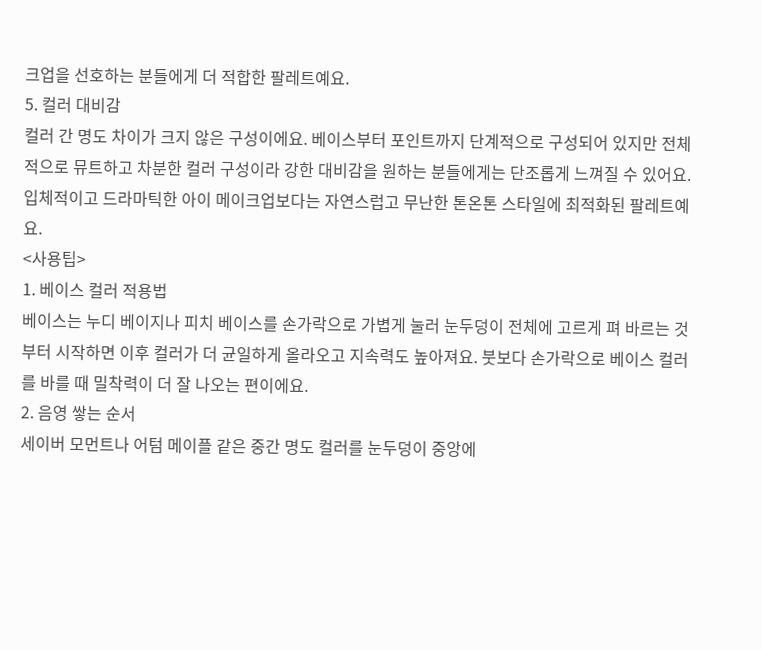크업을 선호하는 분들에게 더 적합한 팔레트예요.
5. 컬러 대비감
컬러 간 명도 차이가 크지 않은 구성이에요. 베이스부터 포인트까지 단계적으로 구성되어 있지만 전체적으로 뮤트하고 차분한 컬러 구성이라 강한 대비감을 원하는 분들에게는 단조롭게 느껴질 수 있어요. 입체적이고 드라마틱한 아이 메이크업보다는 자연스럽고 무난한 톤온톤 스타일에 최적화된 팔레트예요.
<사용팁>
1. 베이스 컬러 적용법
베이스는 누디 베이지나 피치 베이스를 손가락으로 가볍게 눌러 눈두덩이 전체에 고르게 펴 바르는 것부터 시작하면 이후 컬러가 더 균일하게 올라오고 지속력도 높아져요. 붓보다 손가락으로 베이스 컬러를 바를 때 밀착력이 더 잘 나오는 편이에요.
2. 음영 쌓는 순서
세이버 모먼트나 어텀 메이플 같은 중간 명도 컬러를 눈두덩이 중앙에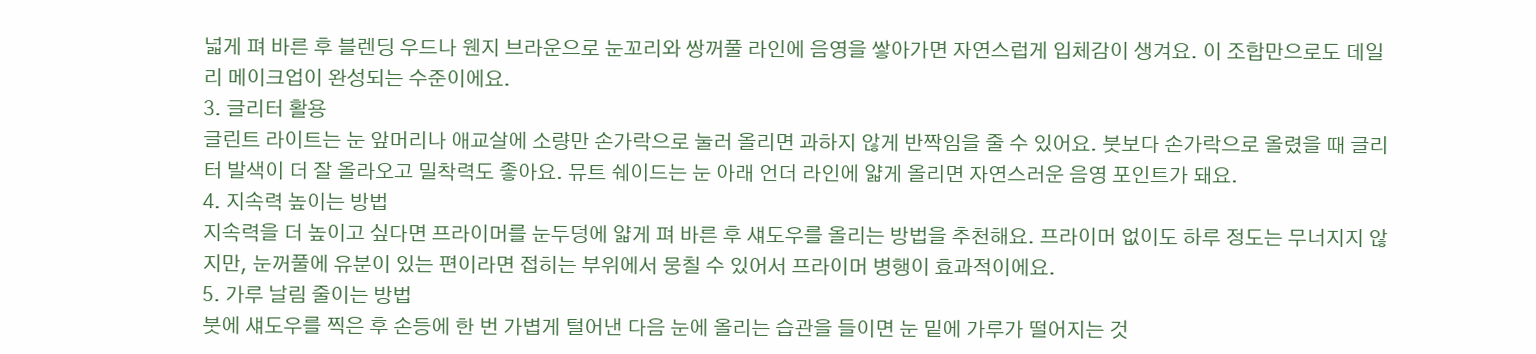넓게 펴 바른 후 블렌딩 우드나 웬지 브라운으로 눈꼬리와 쌍꺼풀 라인에 음영을 쌓아가면 자연스럽게 입체감이 생겨요. 이 조합만으로도 데일리 메이크업이 완성되는 수준이에요.
3. 글리터 활용
글린트 라이트는 눈 앞머리나 애교살에 소량만 손가락으로 눌러 올리면 과하지 않게 반짝임을 줄 수 있어요. 붓보다 손가락으로 올렸을 때 글리터 발색이 더 잘 올라오고 밀착력도 좋아요. 뮤트 쉐이드는 눈 아래 언더 라인에 얇게 올리면 자연스러운 음영 포인트가 돼요.
4. 지속력 높이는 방법
지속력을 더 높이고 싶다면 프라이머를 눈두덩에 얇게 펴 바른 후 섀도우를 올리는 방법을 추천해요. 프라이머 없이도 하루 정도는 무너지지 않지만, 눈꺼풀에 유분이 있는 편이라면 접히는 부위에서 뭉칠 수 있어서 프라이머 병행이 효과적이에요.
5. 가루 날림 줄이는 방법
붓에 섀도우를 찍은 후 손등에 한 번 가볍게 털어낸 다음 눈에 올리는 습관을 들이면 눈 밑에 가루가 떨어지는 것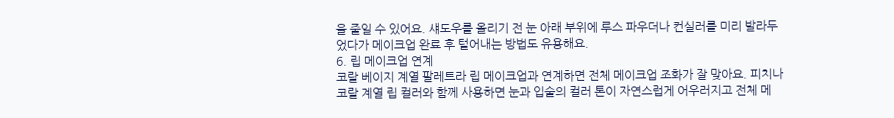을 줄일 수 있어요. 섀도우를 올리기 전 눈 아래 부위에 루스 파우더나 컨실러를 미리 발라두었다가 메이크업 완료 후 털어내는 방법도 유용해요.
6. 립 메이크업 연계
코랄 베이지 계열 팔레트라 립 메이크업과 연계하면 전체 메이크업 조화가 잘 맞아요. 피치나 코랄 계열 립 컬러와 함께 사용하면 눈과 입술의 컬러 톤이 자연스럽게 어우러지고 전체 메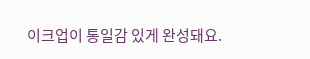이크업이 통일감 있게 완성돼요.